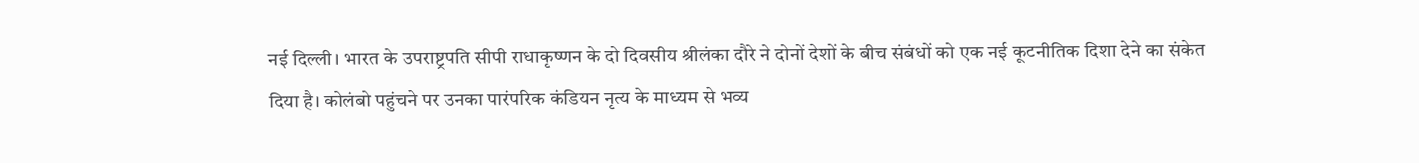नई दिल्ली। भारत के उपराष्ट्रपति सीपी राधाकृष्णन के दो दिवसीय श्रीलंका दौरे ने दोनों देशों के बीच संबंधों को एक नई कूटनीतिक दिशा देने का संकेत दिया है। कोलंबो पहुंचने पर उनका पारंपरिक कंडियन नृत्य के माध्यम से भव्य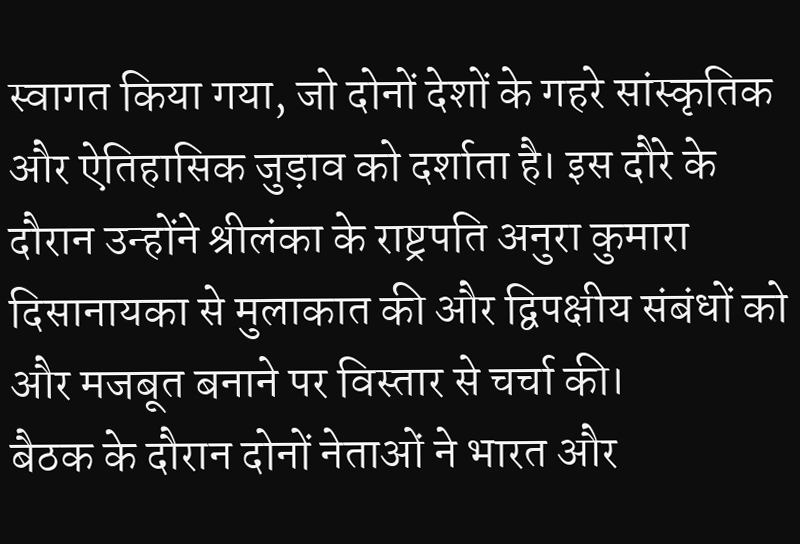स्वागत किया गया, जो दोनों देशों के गहरे सांस्कृतिक और ऐतिहासिक जुड़ाव को दर्शाता है। इस दौरे के दौरान उन्होंने श्रीलंका के राष्ट्रपति अनुरा कुमारा दिसानायका से मुलाकात की और द्विपक्षीय संबंधों को और मजबूत बनाने पर विस्तार से चर्चा की।
बैठक के दौरान दोनों नेताओं ने भारत और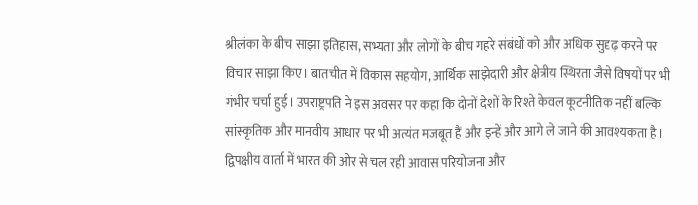श्रीलंका के बीच साझा इतिहास, सभ्यता और लोगों के बीच गहरे संबंधों को और अधिक सुदृढ़ करने पर विचार साझा किए। बातचीत में विकास सहयोग, आर्थिक साझेदारी और क्षेत्रीय स्थिरता जैसे विषयों पर भी गंभीर चर्चा हुई। उपराष्ट्रपति ने इस अवसर पर कहा कि दोनों देशों के रिश्ते केवल कूटनीतिक नहीं बल्कि सांस्कृतिक और मानवीय आधार पर भी अत्यंत मजबूत हैं और इन्हें और आगे ले जाने की आवश्यकता है।
द्विपक्षीय वार्ता में भारत की ओर से चल रही आवास परियोजना और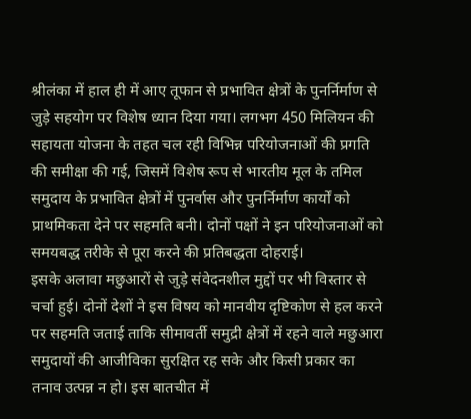श्रीलंका में हाल ही में आए तूफान से प्रभावित क्षेत्रों के पुनर्निर्माण से जुड़े सहयोग पर विशेष ध्यान दिया गया। लगभग 450 मिलियन की सहायता योजना के तहत चल रही विभिन्न परियोजनाओं की प्रगति की समीक्षा की गई, जिसमें विशेष रूप से भारतीय मूल के तमिल समुदाय के प्रभावित क्षेत्रों में पुनर्वास और पुनर्निर्माण कार्यों को प्राथमिकता देने पर सहमति बनी। दोनों पक्षों ने इन परियोजनाओं को समयबद्ध तरीके से पूरा करने की प्रतिबद्धता दोहराई।
इसके अलावा मछुआरों से जुड़े संवेदनशील मुद्दों पर भी विस्तार से चर्चा हुई। दोनों देशों ने इस विषय को मानवीय दृष्टिकोण से हल करने पर सहमति जताई ताकि सीमावर्ती समुद्री क्षेत्रों में रहने वाले मछुआरा समुदायों की आजीविका सुरक्षित रह सके और किसी प्रकार का तनाव उत्पन्न न हो। इस बातचीत में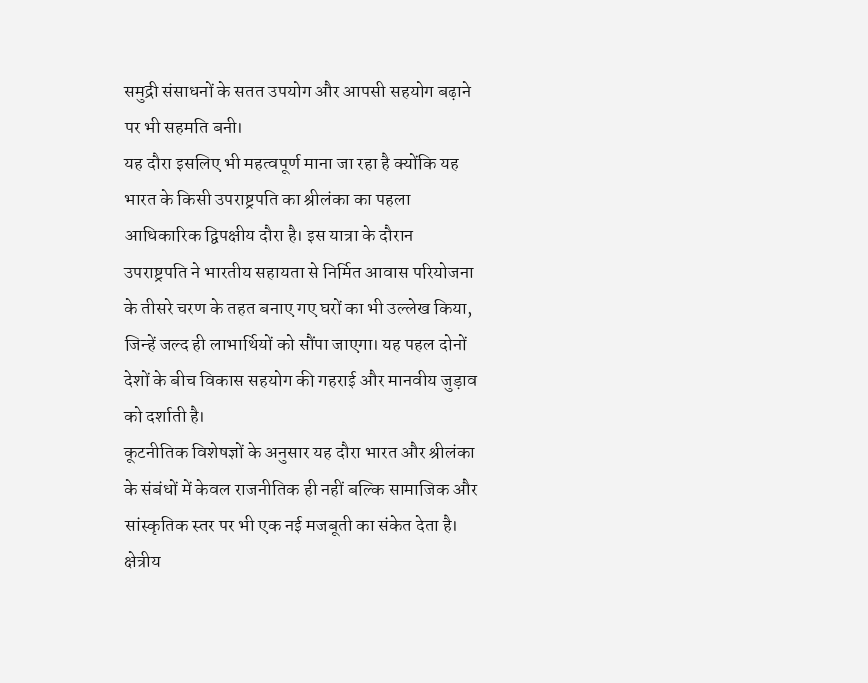समुद्री संसाधनों के सतत उपयोग और आपसी सहयोग बढ़ाने पर भी सहमति बनी।
यह दौरा इसलिए भी महत्वपूर्ण माना जा रहा है क्योंकि यह भारत के किसी उपराष्ट्रपति का श्रीलंका का पहला आधिकारिक द्विपक्षीय दौरा है। इस यात्रा के दौरान उपराष्ट्रपति ने भारतीय सहायता से निर्मित आवास परियोजना के तीसरे चरण के तहत बनाए गए घरों का भी उल्लेख किया, जिन्हें जल्द ही लाभार्थियों को सौंपा जाएगा। यह पहल दोनों देशों के बीच विकास सहयोग की गहराई और मानवीय जुड़ाव को दर्शाती है।
कूटनीतिक विशेषज्ञों के अनुसार यह दौरा भारत और श्रीलंका के संबंधों में केवल राजनीतिक ही नहीं बल्कि सामाजिक और सांस्कृतिक स्तर पर भी एक नई मजबूती का संकेत देता है। क्षेत्रीय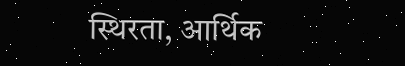स्थिरता, आर्थिक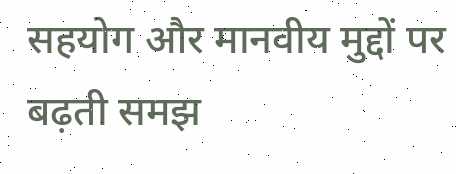सहयोग और मानवीय मुद्दों पर बढ़ती समझ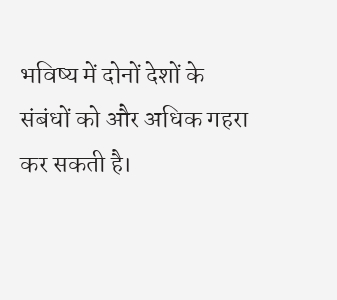भविष्य में दोनों देशों के संबंधों को और अधिक गहरा कर सकती है।